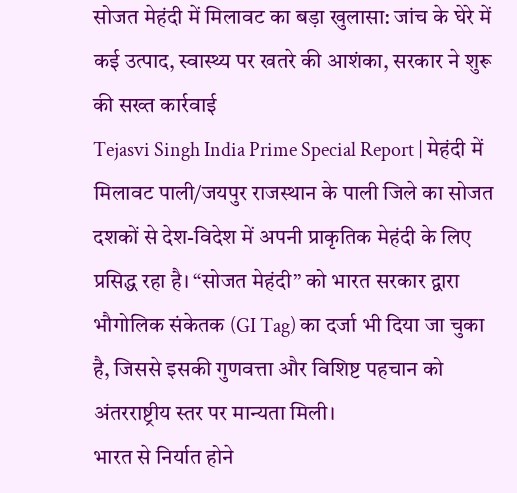सोजत मेहंदी में मिलावट का बड़ा खुलासा: जांच के घेरे में कई उत्पाद, स्वास्थ्य पर खतरे की आशंका, सरकार ने शुरू की सख्त कार्रवाई
Tejasvi Singh India Prime Special Report | मेहंदी में मिलावट पाली/जयपुर राजस्थान के पाली जिले का सोजत दशकों से देश-विदेश में अपनी प्राकृतिक मेहंदी के लिए प्रसिद्ध रहा है। “सोजत मेहंदी” को भारत सरकार द्वारा भौगोलिक संकेतक (GI Tag) का दर्जा भी दिया जा चुका है, जिससे इसकी गुणवत्ता और विशिष्ट पहचान को अंतरराष्ट्रीय स्तर पर मान्यता मिली।
भारत से निर्यात होने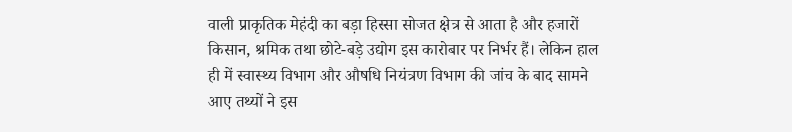वाली प्राकृतिक मेहंदी का बड़ा हिस्सा सोजत क्षेत्र से आता है और हजारों किसान, श्रमिक तथा छोटे-बड़े उद्योग इस कारोबार पर निर्भर हैं। लेकिन हाल ही में स्वास्थ्य विभाग और औषधि नियंत्रण विभाग की जांच के बाद सामने आए तथ्यों ने इस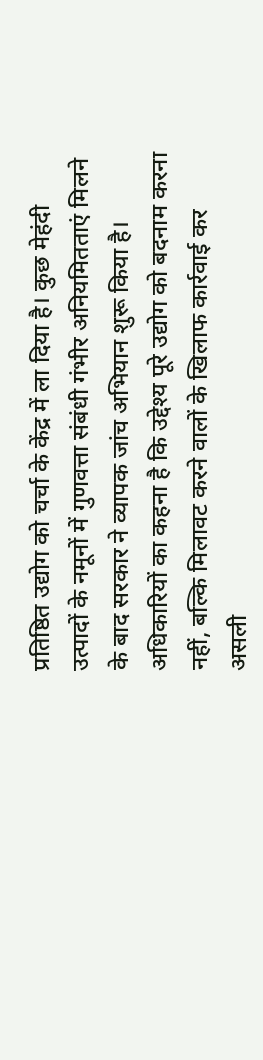प्रतिष्ठित उद्योग को चर्चा के केंद्र में ला दिया है। कुछ मेहंदी उत्पादों के नमूनों में गुणवत्ता संबंधी गंभीर अनियमितताएं मिलने के बाद सरकार ने व्यापक जांच अभियान शुरू किया है। अधिकारियों का कहना है कि उद्देश्य पूरे उद्योग को बदनाम करना नहीं, बल्कि मिलावट करने वालों के खिलाफ कार्रवाई कर असली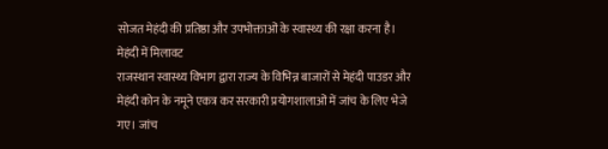सोजत मेहंदी की प्रतिष्ठा और उपभोक्ताओं के स्वास्थ्य की रक्षा करना है।
मेहंदी में मिलावट
राजस्थान स्वास्थ्य विभाग द्वारा राज्य के विभिन्न बाजारों से मेहंदी पाउडर और मेहंदी कोन के नमूने एकत्र कर सरकारी प्रयोगशालाओं में जांच के लिए भेजे गए। जांच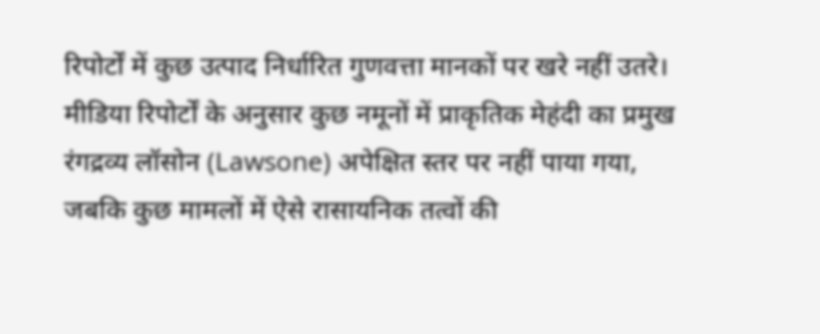रिपोर्टों में कुछ उत्पाद निर्धारित गुणवत्ता मानकों पर खरे नहीं उतरे। मीडिया रिपोर्टों के अनुसार कुछ नमूनों में प्राकृतिक मेहंदी का प्रमुख रंगद्रव्य लॉसोन (Lawsone) अपेक्षित स्तर पर नहीं पाया गया, जबकि कुछ मामलों में ऐसे रासायनिक तत्वों की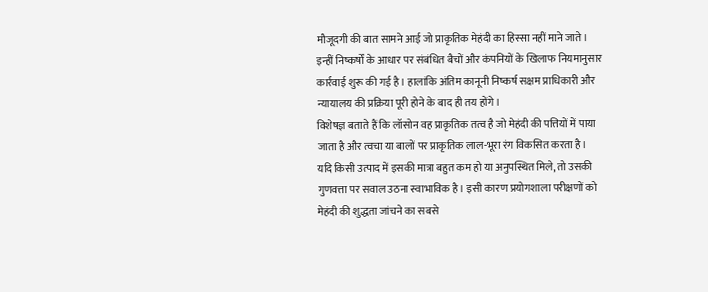मौजूदगी की बात सामने आई जो प्राकृतिक मेहंदी का हिस्सा नहीं माने जाते। इन्हीं निष्कर्षों के आधार पर संबंधित बैचों और कंपनियों के खिलाफ नियमानुसार कार्रवाई शुरू की गई है। हालांकि अंतिम कानूनी निष्कर्ष सक्षम प्राधिकारी और न्यायालय की प्रक्रिया पूरी होने के बाद ही तय होंगे।
विशेषज्ञ बताते हैं कि लॉसोन वह प्राकृतिक तत्व है जो मेहंदी की पत्तियों में पाया जाता है और त्वचा या बालों पर प्राकृतिक लाल-भूरा रंग विकसित करता है। यदि किसी उत्पाद में इसकी मात्रा बहुत कम हो या अनुपस्थित मिले, तो उसकी गुणवत्ता पर सवाल उठना स्वाभाविक है। इसी कारण प्रयोगशाला परीक्षणों को मेहंदी की शुद्धता जांचने का सबसे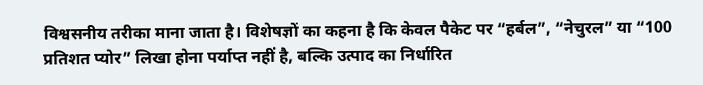विश्वसनीय तरीका माना जाता है। विशेषज्ञों का कहना है कि केवल पैकेट पर “हर्बल”, “नेचुरल” या “100 प्रतिशत प्योर” लिखा होना पर्याप्त नहीं है, बल्कि उत्पाद का निर्धारित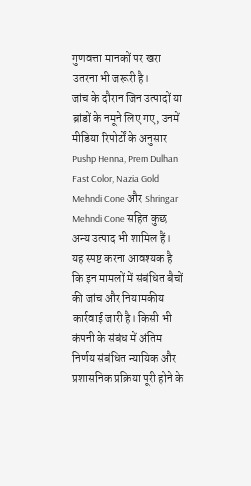गुणवत्ता मानकों पर खरा उतरना भी जरूरी है।
जांच के दौरान जिन उत्पादों या ब्रांडों के नमूने लिए गए, उनमें मीडिया रिपोर्टों के अनुसार Pushp Henna, Prem Dulhan Fast Color, Nazia Gold Mehndi Cone और Shringar Mehndi Cone सहित कुछ अन्य उत्पाद भी शामिल हैं। यह स्पष्ट करना आवश्यक है कि इन मामलों में संबंधित बैचों की जांच और नियामकीय कार्रवाई जारी है। किसी भी कंपनी के संबंध में अंतिम निर्णय संबंधित न्यायिक और प्रशासनिक प्रक्रिया पूरी होने के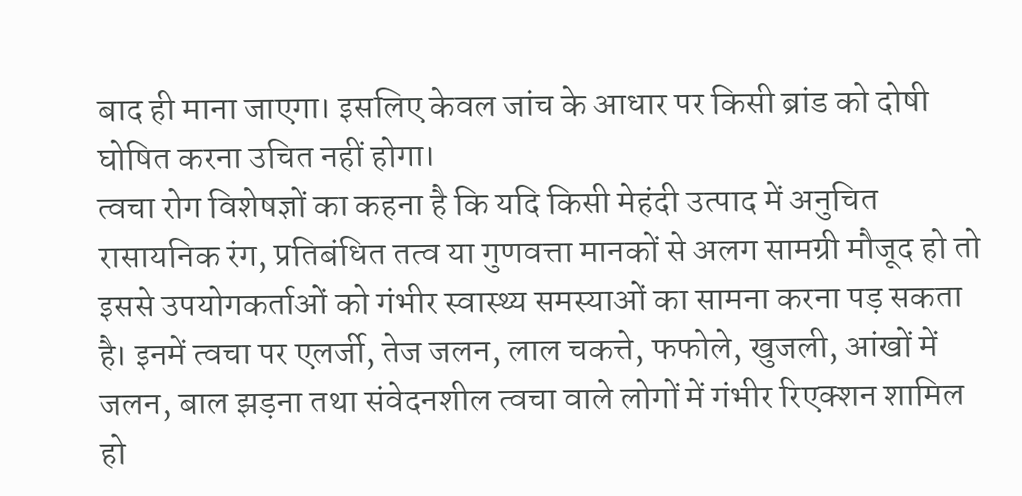बाद ही माना जाएगा। इसलिए केवल जांच के आधार पर किसी ब्रांड को दोषी घोषित करना उचित नहीं होगा।
त्वचा रोग विशेषज्ञों का कहना है कि यदि किसी मेहंदी उत्पाद में अनुचित रासायनिक रंग, प्रतिबंधित तत्व या गुणवत्ता मानकों से अलग सामग्री मौजूद हो तो इससे उपयोगकर्ताओं को गंभीर स्वास्थ्य समस्याओं का सामना करना पड़ सकता है। इनमें त्वचा पर एलर्जी, तेज जलन, लाल चकत्ते, फफोले, खुजली, आंखों में जलन, बाल झड़ना तथा संवेदनशील त्वचा वाले लोगों में गंभीर रिएक्शन शामिल हो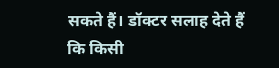सकते हैं। डॉक्टर सलाह देते हैं कि किसी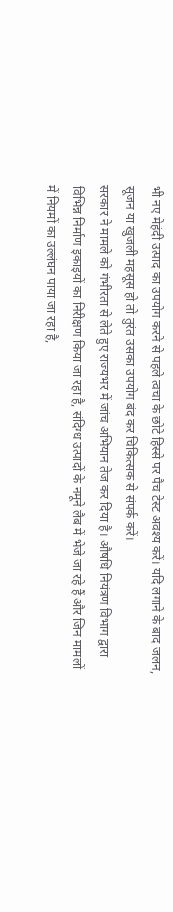भी नए मेहंदी उत्पाद का उपयोग करने से पहले त्वचा के छोटे हिस्से पर पैच टेस्ट अवश्य करें। यदि लगाने के बाद जलन, सूजन या खुजली महसूस हो तो तुरंत उसका उपयोग बंद कर चिकित्सक से संपर्क करें।
सरकार ने मामले को गंभीरता से लेते हुए राज्यभर में जांच अभियान तेज कर दिया है। औषधि नियंत्रण विभाग द्वारा विभिन्न निर्माण इकाइयों का निरीक्षण किया जा रहा है, संदिग्ध उत्पादों के नमूने लैब में भेजे जा रहे हैं और जिन मामलों में नियमों का उल्लंघन पाया जा रहा है,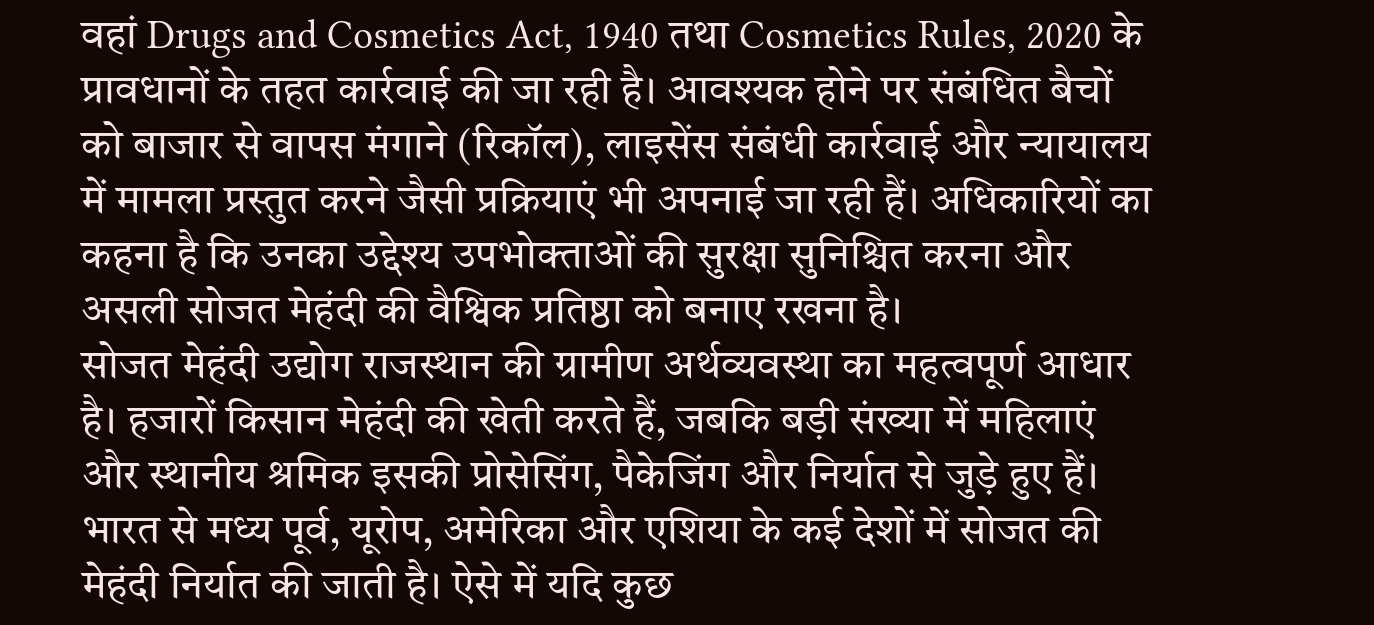वहां Drugs and Cosmetics Act, 1940 तथा Cosmetics Rules, 2020 के प्रावधानों के तहत कार्रवाई की जा रही है। आवश्यक होने पर संबंधित बैचों को बाजार से वापस मंगाने (रिकॉल), लाइसेंस संबंधी कार्रवाई और न्यायालय में मामला प्रस्तुत करने जैसी प्रक्रियाएं भी अपनाई जा रही हैं। अधिकारियों का कहना है कि उनका उद्देश्य उपभोक्ताओं की सुरक्षा सुनिश्चित करना और असली सोजत मेहंदी की वैश्विक प्रतिष्ठा को बनाए रखना है।
सोजत मेहंदी उद्योग राजस्थान की ग्रामीण अर्थव्यवस्था का महत्वपूर्ण आधार है। हजारों किसान मेहंदी की खेती करते हैं, जबकि बड़ी संख्या में महिलाएं और स्थानीय श्रमिक इसकी प्रोसेसिंग, पैकेजिंग और निर्यात से जुड़े हुए हैं। भारत से मध्य पूर्व, यूरोप, अमेरिका और एशिया के कई देशों में सोजत की मेहंदी निर्यात की जाती है। ऐसे में यदि कुछ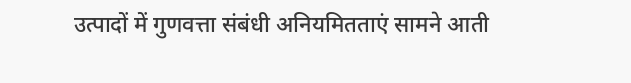उत्पादों में गुणवत्ता संबंधी अनियमितताएं सामने आती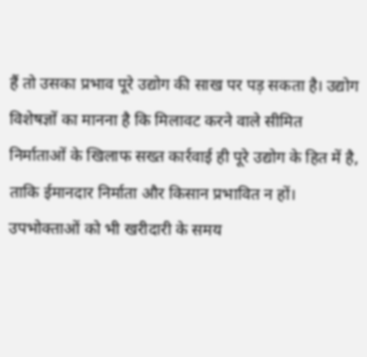हैं तो उसका प्रभाव पूरे उद्योग की साख पर पड़ सकता है। उद्योग विशेषज्ञों का मानना है कि मिलावट करने वाले सीमित निर्माताओं के खिलाफ सख्त कार्रवाई ही पूरे उद्योग के हित में है, ताकि ईमानदार निर्माता और किसान प्रभावित न हों।
उपभोक्ताओं को भी खरीदारी के समय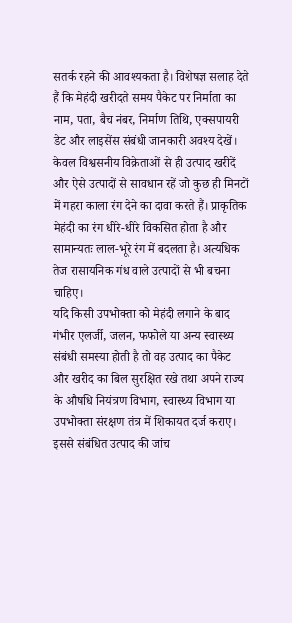सतर्क रहने की आवश्यकता है। विशेषज्ञ सलाह देते हैं कि मेहंदी खरीदते समय पैकेट पर निर्माता का नाम, पता, बैच नंबर, निर्माण तिथि, एक्सपायरी डेट और लाइसेंस संबंधी जानकारी अवश्य देखें। केवल विश्वसनीय विक्रेताओं से ही उत्पाद खरीदें और ऐसे उत्पादों से सावधान रहें जो कुछ ही मिनटों में गहरा काला रंग देने का दावा करते हैं। प्राकृतिक मेहंदी का रंग धीरे-धीरे विकसित होता है और सामान्यतः लाल-भूरे रंग में बदलता है। अत्यधिक तेज रासायनिक गंध वाले उत्पादों से भी बचना चाहिए।
यदि किसी उपभोक्ता को मेहंदी लगाने के बाद गंभीर एलर्जी, जलन, फफोले या अन्य स्वास्थ्य संबंधी समस्या होती है तो वह उत्पाद का पैकेट और खरीद का बिल सुरक्षित रखे तथा अपने राज्य के औषधि नियंत्रण विभाग, स्वास्थ्य विभाग या उपभोक्ता संरक्षण तंत्र में शिकायत दर्ज कराए। इससे संबंधित उत्पाद की जांच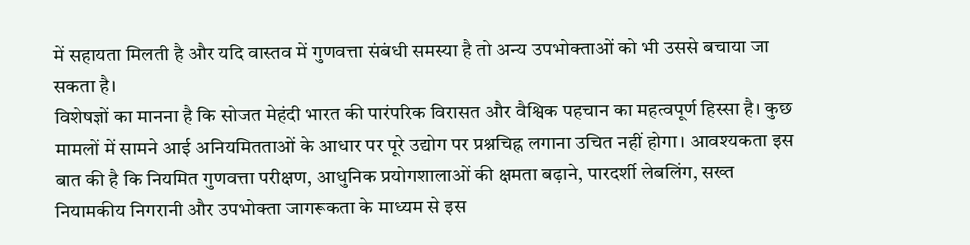में सहायता मिलती है और यदि वास्तव में गुणवत्ता संबंधी समस्या है तो अन्य उपभोक्ताओं को भी उससे बचाया जा सकता है।
विशेषज्ञों का मानना है कि सोजत मेहंदी भारत की पारंपरिक विरासत और वैश्विक पहचान का महत्वपूर्ण हिस्सा है। कुछ मामलों में सामने आई अनियमितताओं के आधार पर पूरे उद्योग पर प्रश्नचिह्न लगाना उचित नहीं होगा। आवश्यकता इस बात की है कि नियमित गुणवत्ता परीक्षण, आधुनिक प्रयोगशालाओं की क्षमता बढ़ाने, पारदर्शी लेबलिंग, सख्त नियामकीय निगरानी और उपभोक्ता जागरूकता के माध्यम से इस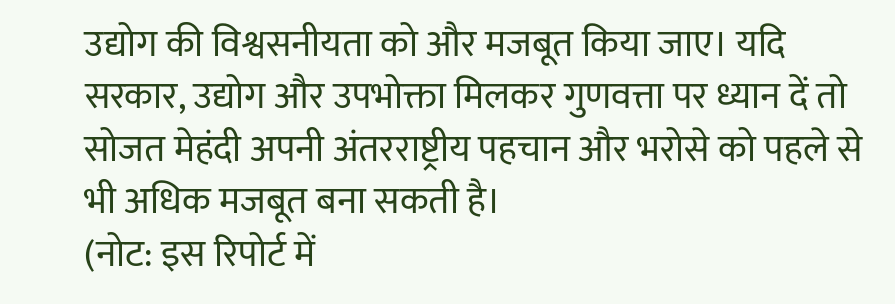उद्योग की विश्वसनीयता को और मजबूत किया जाए। यदि सरकार, उद्योग और उपभोक्ता मिलकर गुणवत्ता पर ध्यान दें तो सोजत मेहंदी अपनी अंतरराष्ट्रीय पहचान और भरोसे को पहले से भी अधिक मजबूत बना सकती है।
(नोट: इस रिपोर्ट में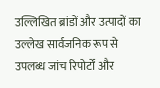उल्लिखित ब्रांडों और उत्पादों का उल्लेख सार्वजनिक रूप से उपलब्ध जांच रिपोर्टों और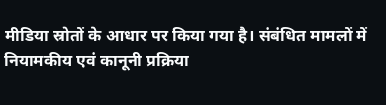मीडिया स्रोतों के आधार पर किया गया है। संबंधित मामलों में नियामकीय एवं कानूनी प्रक्रिया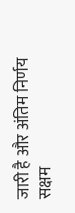जारी है और अंतिम निर्णय सक्षम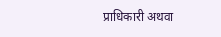प्राधिकारी अथवा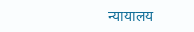न्यायालय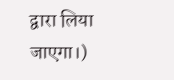द्वारा लिया जाएगा।)